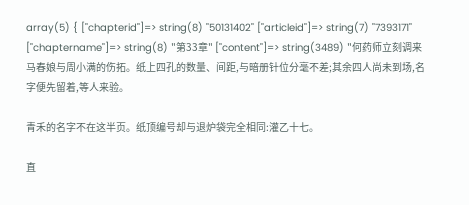array(5) { ["chapterid"]=> string(8) "50131402" ["articleid"]=> string(7) "7393171" ["chaptername"]=> string(8) "第33章" ["content"]=> string(3489) "何药师立刻调来马春娘与周小满的伤拓。纸上四孔的数量、间距,与暗册针位分毫不差;其余四人尚未到场,名字便先留着,等人来验。

青禾的名字不在这半页。纸顶编号却与退炉袋完全相同:灌乙十七。

直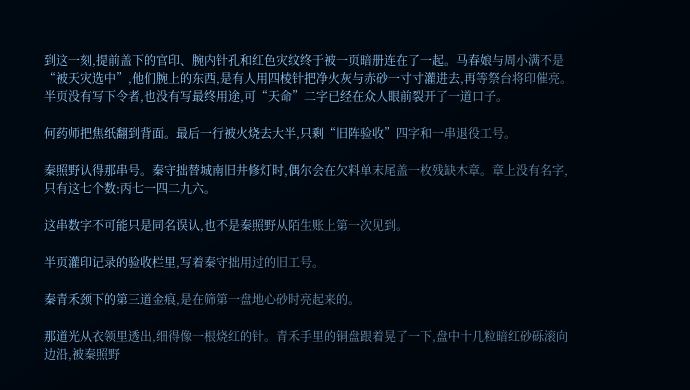到这一刻,提前盖下的官印、腕内针孔和红色灾纹终于被一页暗册连在了一起。马春娘与周小满不是“被天灾选中”,他们腕上的东西,是有人用四棱针把净火灰与赤砂一寸寸灌进去,再等祭台将印催亮。半页没有写下令者,也没有写最终用途,可“天命”二字已经在众人眼前裂开了一道口子。

何药师把焦纸翻到背面。最后一行被火烧去大半,只剩“旧阵验收”四字和一串退役工号。

秦照野认得那串号。秦守拙替城南旧井修灯时,偶尔会在欠料单末尾盖一枚残缺木章。章上没有名字,只有这七个数:丙七一四二九六。

这串数字不可能只是同名误认,也不是秦照野从陌生账上第一次见到。

半页灌印记录的验收栏里,写着秦守拙用过的旧工号。

秦青禾颈下的第三道金痕,是在筛第一盘地心砂时亮起来的。

那道光从衣领里透出,细得像一根烧红的针。青禾手里的铜盘跟着晃了一下,盘中十几粒暗红砂砾滚向边沿,被秦照野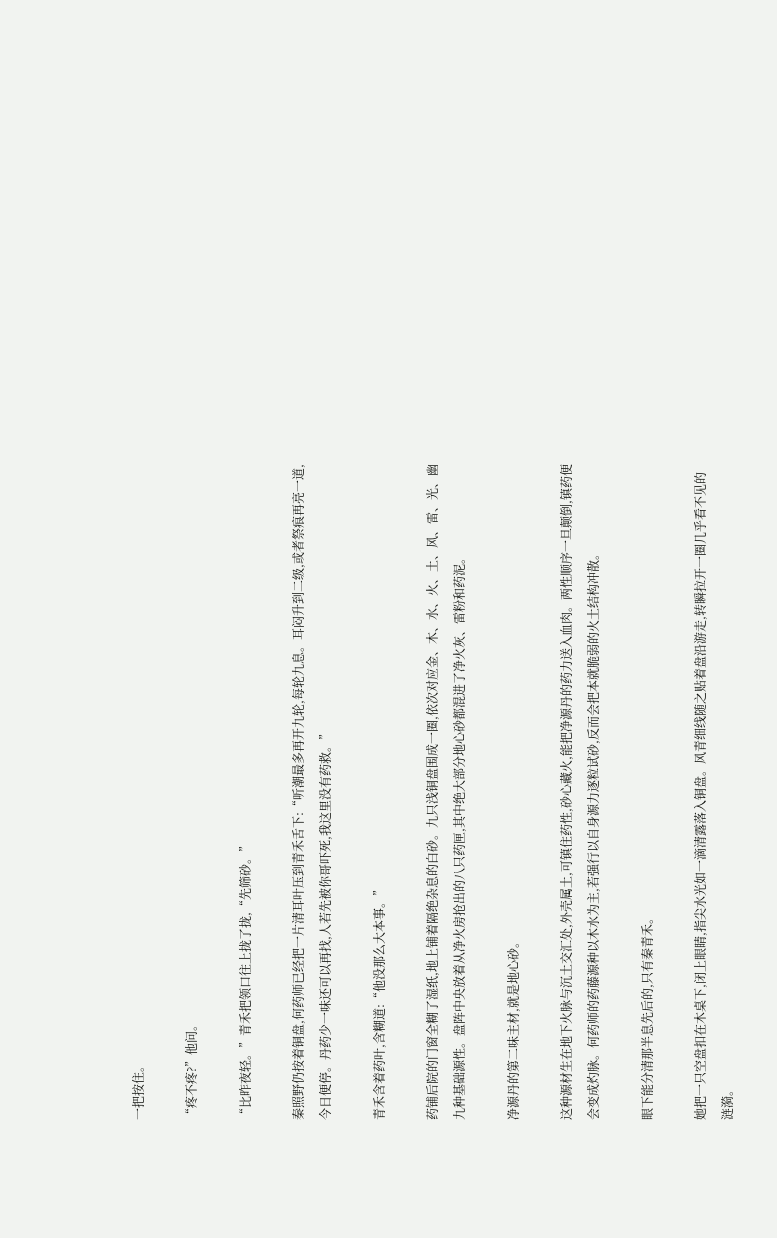一把按住。

“疼不疼?”他问。

“比昨夜轻。”青禾把领口往上拢了拢,“先筛砂。”

秦照野仍按着铜盘,何药师已经把一片清耳叶压到青禾舌下:“听潮最多再开九轮,每轮九息。耳闷升到二级,或者祭痕再亮一道,今日便停。丹药少一味还可以再找,人若先被你哥吓死,我这里没有药救。”

青禾含着药叶,含糊道:“他没那么大本事。”

药铺后院的门窗全糊了湿纸,地上铺着隔绝杂息的白砂。九只浅铜盘围成一圈,依次对应金、木、水、火、土、风、雷、光、幽九种基础源性。盘阵中央放着从净火房抢出的八只药匣,其中绝大部分地心砂都混进了净火灰、雷粉和药泥。

净源丹的第二味主材,就是地心砂。

这种源材生在地下火脉与沉土交汇处,外壳属土,可镇住药性,砂心藏火,能把净源丹的药力送入血肉。两性顺序一旦颠倒,镇药便会变成灼脉。何药师的药藤源种以木水为主,若强行以自身源力逐粒试砂,反而会把本就脆弱的火土结构冲散。

眼下能分清那半息先后的,只有秦青禾。

她把一只空盘扣在木桌下,闭上眼睛,指尖水光如一滴清露落入铜盘。风青细线随之贴着盘沿游走,转瞬拉开一圈几乎看不见的涟漪。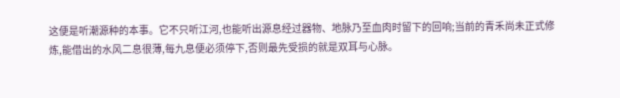这便是听潮源种的本事。它不只听江河,也能听出源息经过器物、地脉乃至血肉时留下的回响;当前的青禾尚未正式修炼,能借出的水风二息很薄,每九息便必须停下,否则最先受损的就是双耳与心脉。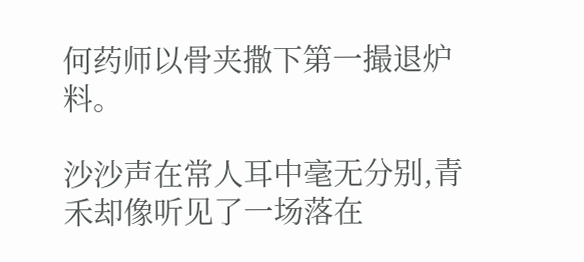何药师以骨夹撒下第一撮退炉料。

沙沙声在常人耳中毫无分别,青禾却像听见了一场落在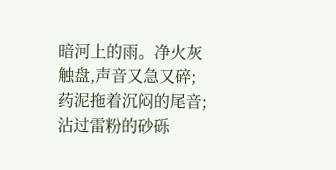暗河上的雨。净火灰触盘,声音又急又碎;药泥拖着沉闷的尾音;沾过雷粉的砂砾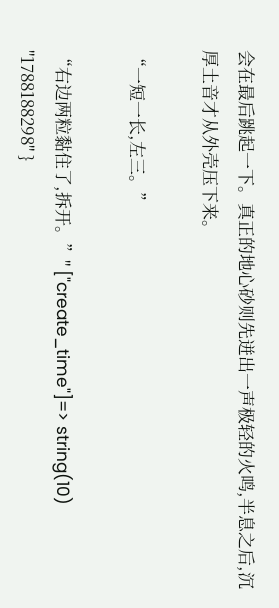会在最后跳起一下。真正的地心砂则先迸出一声极轻的火鸣,半息之后,沉厚土音才从外壳压下来。

“一短一长,左三。”

“右边两粒黏住了,拆开。”" ["create_time"]=> string(10) "1788188298" }